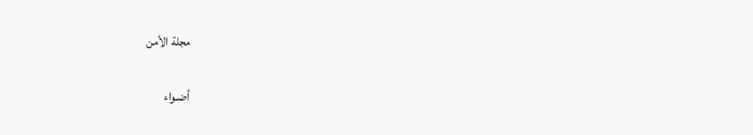مجلة الأمن

أضـواء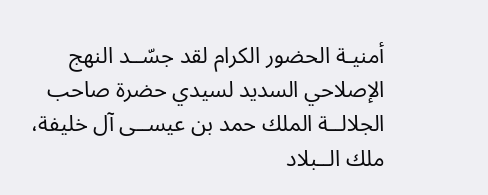أمنيـة الحضور الكرام لقد جسّــد النهج الإصلاحي السديد لسيدي حضرة صاحب الجلالــة الملك حمد بن عيســى آل خليفة، ملك الــبلاد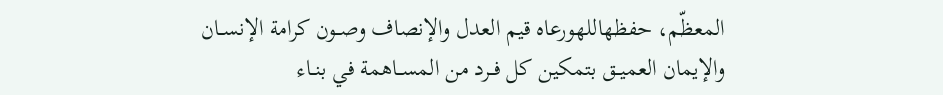المعظّم، حفظهاللهورعاه قيم العدل والإنصاف وصــون كرامة الإنســان والإيمان العميــق بتمكين كل فــرد من المســاهمة في بنــاء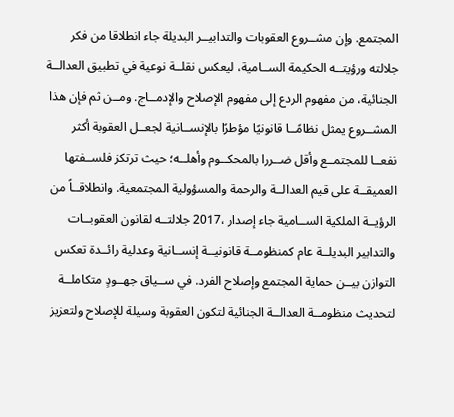المجتمع. وإن مشــروع العقوبات والتدابيــر البديلة جاء انطلاقا من فكر جلالته ورؤيتــه الحكيمة الســامية، ليعكس نقلــة نوعية في تطبيق العدالــة الجنائية، من مفهوم الردع إلى مفهوم الإصلاح والإدمــاج. ومــن ثم فإن هذا المشــروع يمثل نظامًــا قانونيًا مؤطرًا بالإنســانية لجعــل العقوبة أكثر نفعــا للمجتمــع وأقل ضــررا بالمحكــوم وأهلــه؛ حيث ترتكز فلســفتها العميقــة على قيم العدالــة والرحمة والمسؤولية المجتمعية. وانطلاقــاً من الرؤيــة الملكية الســامية جاء إصدار ،2017 جلالتــه لقانون العقوبــات والتدابير البديلــة عام كمنظومــة قانونيــة إنســانية وعدلية رائــدة تعكس التوازن بيــن حماية المجتمع وإصلاح الفرد. في ســياق جهــودٍ متكاملــة لتحديث منظومــة العدالــة الجنائية لتكون العقوبة وسيلة للإصلاح ولتعزيز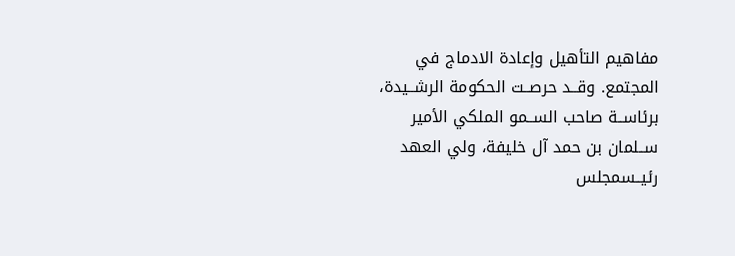مفاهيم التأهيل وإعادة الادماج في المجتمع. وقــد حرصــت الحكومة الرشــيدة، برئاســة صاحب الســمو الملكي الأمير ســلمان بن حمد آل خليفة، ولي العهد رئيــسمجلس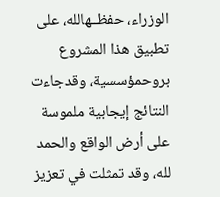الوزراء، حفظــهالله، على تطبيق هذا المشروع بروحمؤسسية، وقدجاءت النتائج إيجابية ملموسة على أرض الواقع والحمد لله، وقد تمثلت في تعزيز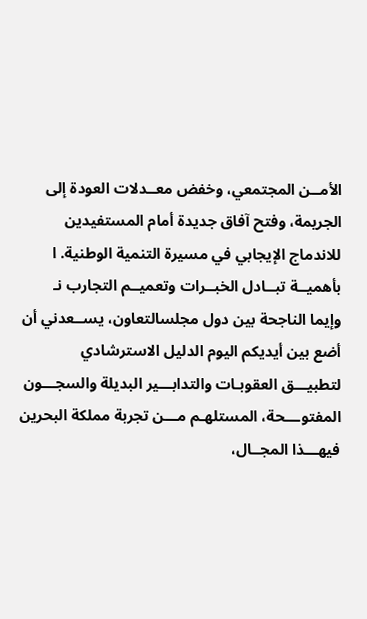الأمــن المجتمعي، وخفض معــدلات العودة إلى الجريمة، وفتح آفاق جديدة أمام المستفيدين للاندماج الإيجابي في مسيرة التنمية الوطنية. ا بأهميــة تبــادل الخبــرات وتعميــم التجارب نـ وإيما الناجحة بين دول مجلسالتعاون، يســعدني أن أضع بين أيديكم اليوم الدليل الاسترشادي لتطبيـــق العقوبـات والتدابـــير البديلة والسجـــون المفتوـــحة، المستلهـم مـــن تجربة مملكة البحرين فيهـــذا المجــال،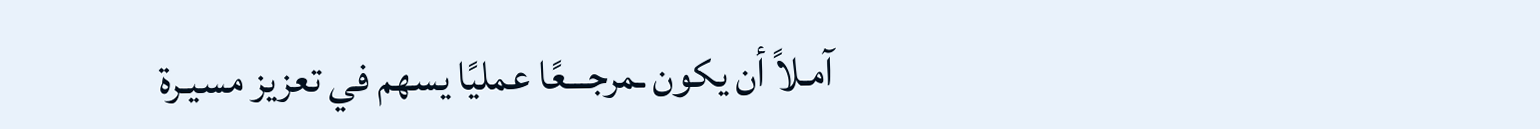آمـلاً أن يكون ـمرجـــعًا عمليًا يسهم في تعزيز مسيـرة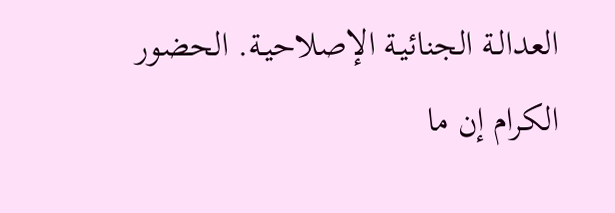العدالـة الجنائيـة الإصلاحيـة. الحضور الكرام إن ما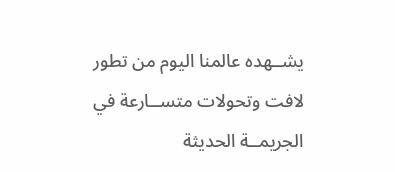يشــهده عالمنا اليوم من تطور لافت وتحولات متســارعة في الجريمــة الحديثة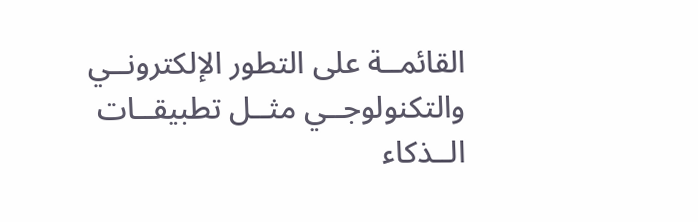القائمــة على التطور الإلكترونــي والتكنولوجــي مثــل تطبيقــات الــذكاء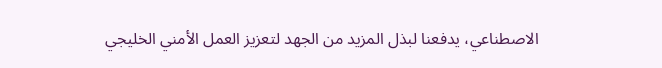الاصطناعي، يدفعنا لبذل المزيد من الجهد لتعزيز العمل الأمني الخليجي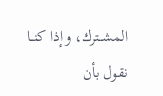المشــترك، وإذا كنــا نقول بأن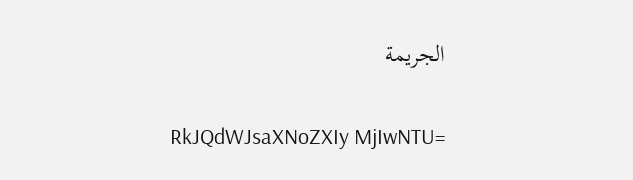الجريمة

RkJQdWJsaXNoZXIy MjIwNTU=